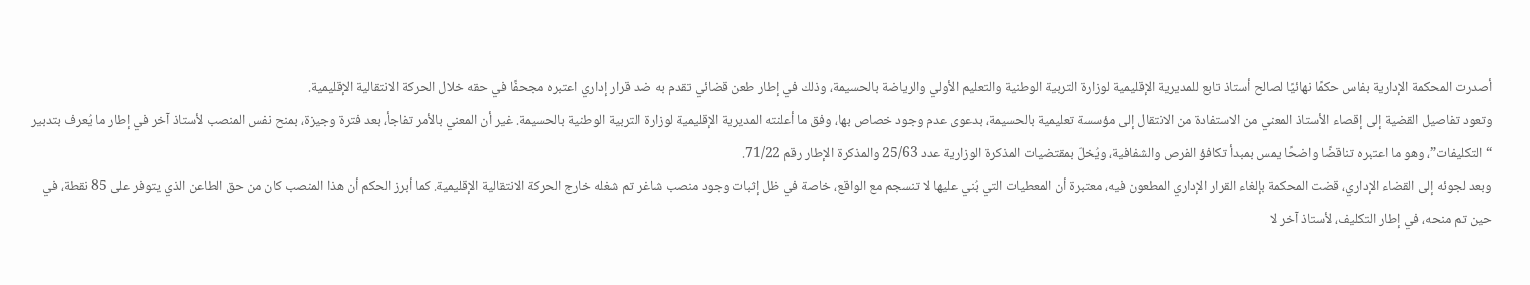أصدرت المحكمة الإدارية بفاس حكمًا نهائيًا لصالح أستاذ تابع للمديرية الإقليمية لوزارة التربية الوطنية والتعليم الأولي والرياضة بالحسيمة، وذلك في إطار طعن قضائي تقدم به ضد قرار إداري اعتبره مجحفًا في حقه خلال الحركة الانتقالية الإقليمية.
وتعود تفاصيل القضية إلى إقصاء الأستاذ المعني من الاستفادة من الانتقال إلى مؤسسة تعليمية بالحسيمة، بدعوى عدم وجود خصاص بها، وفق ما أعلنته المديرية الإقليمية لوزارة التربية الوطنية بالحسيمة. غير أن المعني بالأمر تفاجأ، بعد فترة وجيزة، بمنح نفس المنصب لأستاذ آخر في إطار ما يُعرف بتدبير “التكليفات”، وهو ما اعتبره تناقضًا واضحًا يمس بمبدأ تكافؤ الفرص والشفافية، ويُخلّ بمقتضيات المذكرة الوزارية عدد 25/63 والمذكرة الإطار رقم 71/22.
وبعد لجوئه إلى القضاء الإداري، قضت المحكمة بإلغاء القرار الإداري المطعون فيه، معتبرة أن المعطيات التي بُني عليها لا تنسجم مع الواقع، خاصة في ظل إثبات وجود منصب شاغر تم شغله خارج الحركة الانتقالية الإقليمية. كما أبرز الحكم أن هذا المنصب كان من حق الطاعن الذي يتوفر على 85 نقطة، في حين تم منحه، في إطار التكليف، لأستاذ آخر لا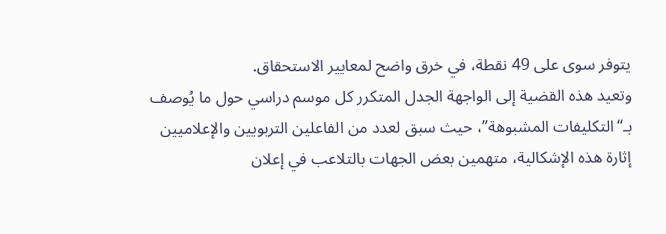يتوفر سوى على 49 نقطة، في خرق واضح لمعايير الاستحقاق.
وتعيد هذه القضية إلى الواجهة الجدل المتكرر كل موسم دراسي حول ما يُوصف بـ“التكليفات المشبوهة”، حيث سبق لعدد من الفاعلين التربويين والإعلاميين إثارة هذه الإشكالية، متهمين بعض الجهات بالتلاعب في إعلان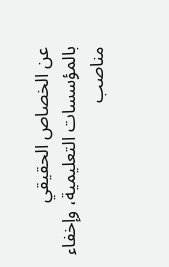عن الخصاص الحقيقي بالمؤسسات التعليمية، وإخفاء مناصب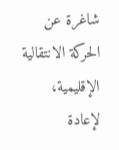شاغرة عن الحركة الانتقالية الإقليمية، لإعادة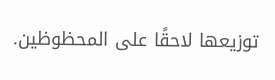توزيعها لاحقًا على المحظوظين.